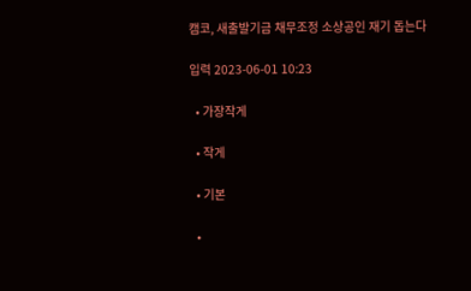캠코, 새출발기금 채무조정 소상공인 재기 돕는다

입력 2023-06-01 10:23

  • 가장작게

  • 작게

  • 기본

  •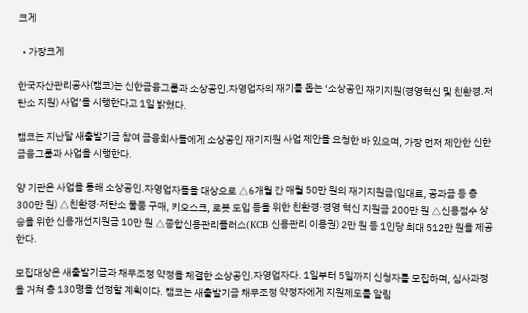크게

  • 가장크게

한국자산관리공사(캠코)는 신한금융그룹과 소상공인․자영업자의 재기를 돕는 ‘소상공인 재기지원(경영혁신 및 친환경․저탄소 지원) 사업’을 시행한다고 1일 밝혔다.

캠코는 지난달 새출발기금 참여 금융회사들에게 소상공인 재기지원 사업 제안을 요청한 바 있으며, 가장 먼저 제안한 신한금융그룹과 사업을 시행한다.

양 기관은 사업을 통해 소상공인․자영업자들을 대상으로 △6개월 간 매월 50만 원의 재기지원금(임대료, 공과금 등 총 300만 원) △친환경·저탄소 물품 구매, 키오스크, 로봇 도입 등을 위한 친환경·경영 혁신 지원금 200만 원 △신용점수 상승을 위한 신용개선지원금 10만 원 △종합신용관리플러스(KCB 신용관리 이용권) 2만 원 등 1인당 최대 512만 원을 제공한다.

모집대상은 새출발기금과 채무조정 약정을 체결한 소상공인․자영업자다. 1일부터 5일까지 신청자를 모집하며, 심사과정을 거쳐 총 130명을 선정할 계획이다. 캠코는 새출발기금 채무조정 약정자에게 지원제도를 알림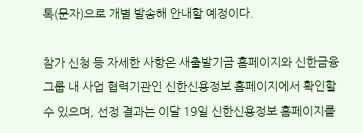톡(문자)으로 개별 발송해 안내할 예정이다.

참가 신청 등 자세한 사항은 새출발기금 홈페이지와 신한금융그룹 내 사업 협력기관인 신한신용정보 홈페이지에서 확인할 수 있으며, 선정 결과는 이달 19일 신한신용정보 홈페이지를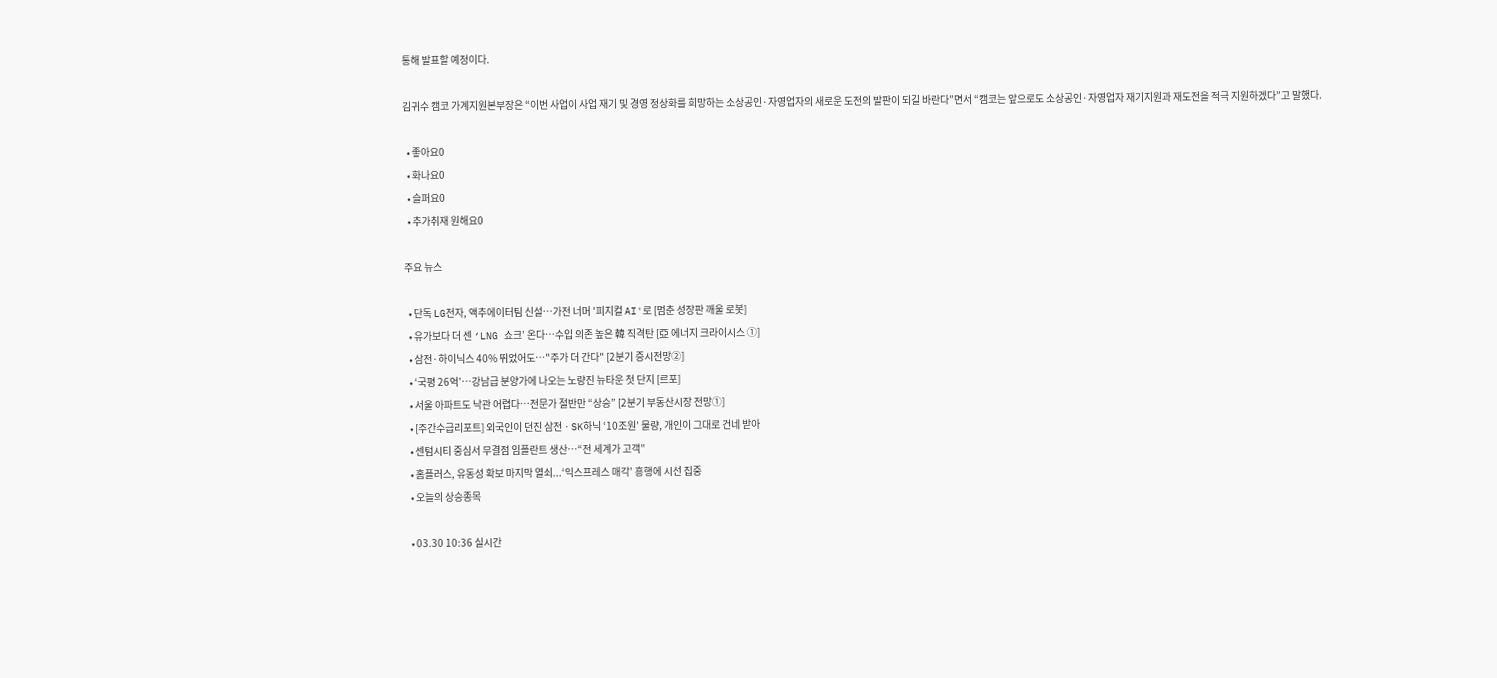통해 발표할 예정이다.

김귀수 캠코 가계지원본부장은 “이번 사업이 사업 재기 및 경영 정상화를 희망하는 소상공인·자영업자의 새로운 도전의 발판이 되길 바란다”면서 “캠코는 앞으로도 소상공인·자영업자 재기지원과 재도전을 적극 지원하겠다”고 말했다.

  • 좋아요0
  • 화나요0
  • 슬퍼요0
  • 추가취재 원해요0

주요 뉴스

  • 단독 LG전자, 액추에이터팀 신설⋯가전 너머 '피지컬 AI'로 [멈춘 성장판 깨울 로봇]
  • 유가보다 더 센 ‘LNG 쇼크’ 온다…수입 의존 높은 韓 직격탄 [亞 에너지 크라이시스 ①]
  • 삼전·하이닉스 40% 뛰었어도…"주가 더 간다" [2분기 증시전망②]
  • ‘국평 26억’…강남급 분양가에 나오는 노량진 뉴타운 첫 단지 [르포]
  • 서울 아파트도 낙관 어렵다…전문가 절반만 “상승” [2분기 부동산시장 전망①]
  • [주간수급리포트] 외국인이 던진 삼전ㆍSK하닉 ‘10조원’ 물량, 개인이 그대로 건네 받아
  • 센텀시티 중심서 무결점 임플란트 생산…“전 세계가 고객”
  • 홈플러스, 유동성 확보 마지막 열쇠...‘익스프레스 매각’ 흥행에 시선 집중
  • 오늘의 상승종목

  • 03.30 10:36 실시간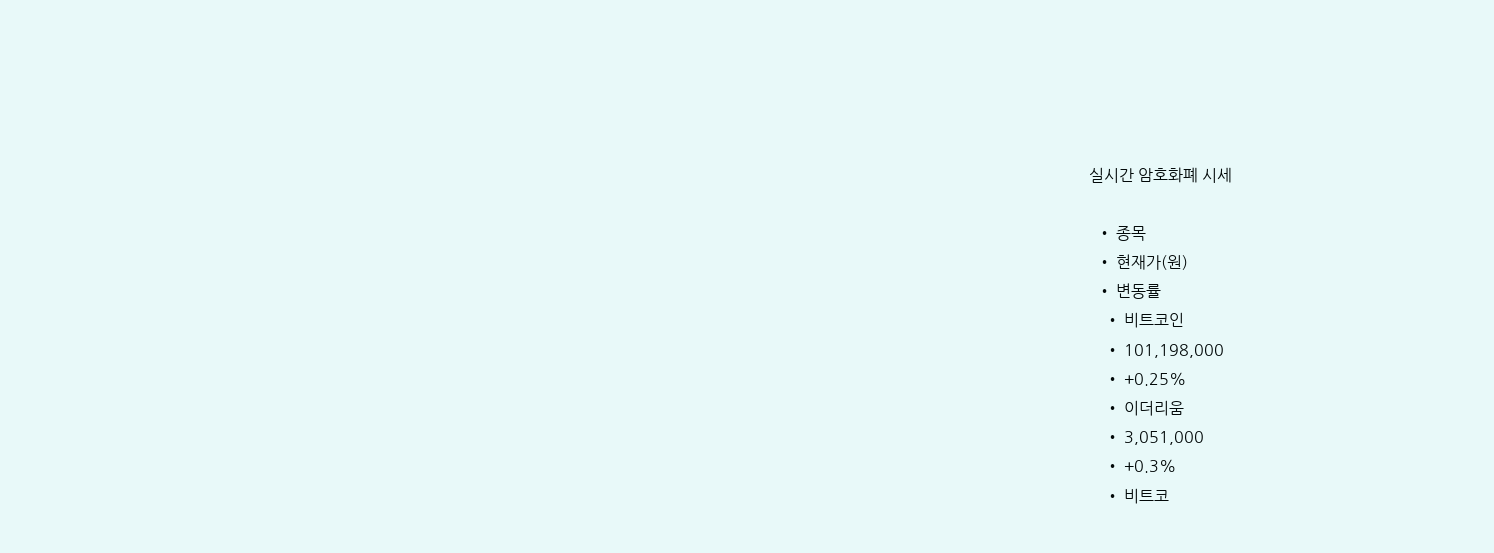실시간 암호화폐 시세

  • 종목
  • 현재가(원)
  • 변동률
    • 비트코인
    • 101,198,000
    • +0.25%
    • 이더리움
    • 3,051,000
    • +0.3%
    • 비트코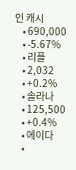인 캐시
    • 690,000
    • -5.67%
    • 리플
    • 2,032
    • +0.2%
    • 솔라나
    • 125,500
    • +0.4%
    • 에이다
    •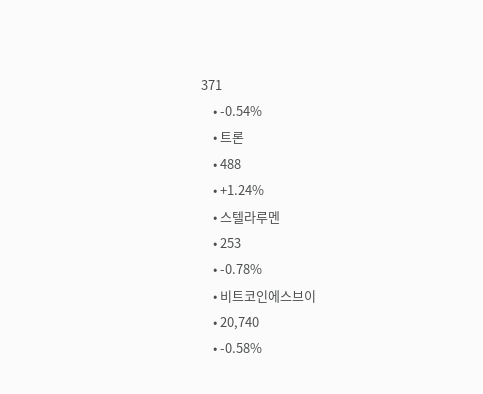371
    • -0.54%
    • 트론
    • 488
    • +1.24%
    • 스텔라루멘
    • 253
    • -0.78%
    • 비트코인에스브이
    • 20,740
    • -0.58%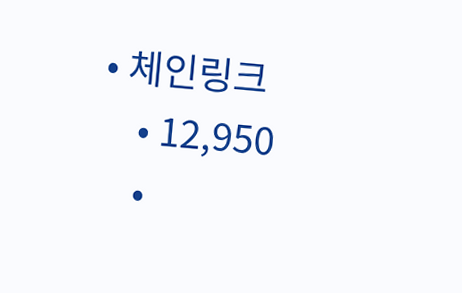• 체인링크
    • 12,950
    •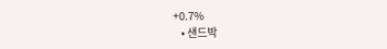+0.7%
    • 샌드박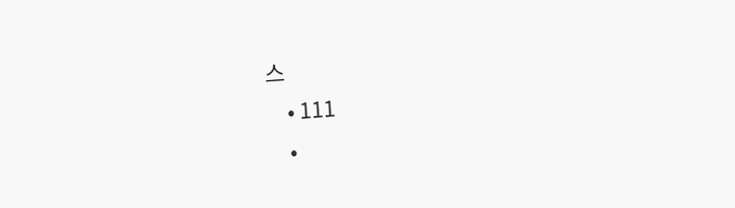스
    • 111
    •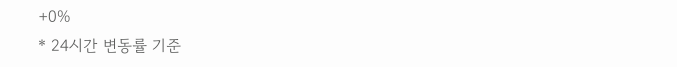+0%
* 24시간 변동률 기준